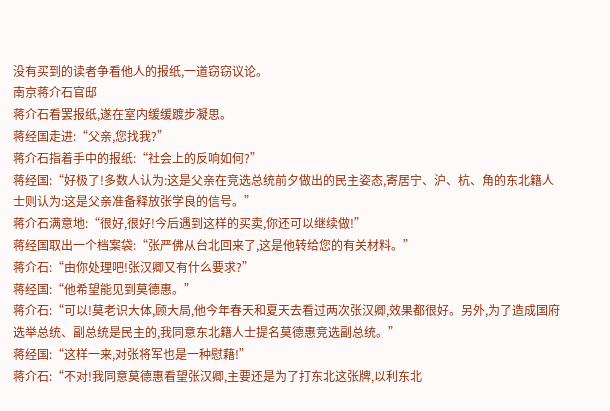没有买到的读者争看他人的报纸,一道窃窃议论。
南京蒋介石官邸
蒋介石看罢报纸,遂在室内缓缓踱步凝思。
蒋经国走进:“父亲,您找我?”
蒋介石指着手中的报纸:“社会上的反响如何?”
蒋经国:“好极了!多数人认为:这是父亲在竞选总统前夕做出的民主姿态,寄居宁、沪、杭、角的东北籍人士则认为:这是父亲准备释放张学良的信号。”
蒋介石满意地:“很好,很好!今后遇到这样的买卖,你还可以继续做!”
蒋经国取出一个档案袋:“张严佛从台北回来了,这是他转给您的有关材料。”
蒋介石:“由你处理吧!张汉卿又有什么要求?”
蒋经国:“他希望能见到莫德惠。”
蒋介石:“可以!莫老识大体,顾大局,他今年春天和夏天去看过两次张汉卿,效果都很好。另外,为了造成国府选举总统、副总统是民主的,我同意东北籍人士提名莫德惠竞选副总统。”
蒋经国:“这样一来,对张将军也是一种慰藉!”
蒋介石:“不对!我同意莫德惠看望张汉卿,主要还是为了打东北这张牌,以利东北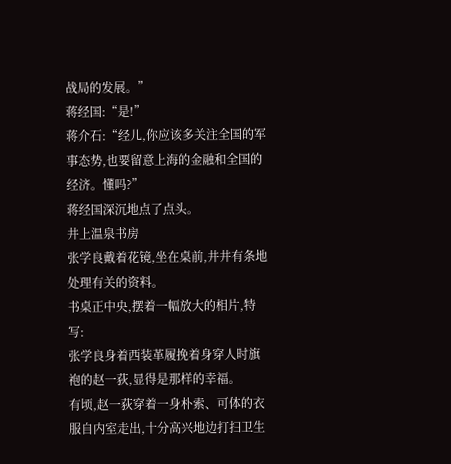战局的发展。”
蒋经国:“是!”
蒋介石:“经儿,你应该多关注全国的军事态势,也要留意上海的金融和全国的经济。懂吗?”
蒋经国深沉地点了点头。
井上温泉书房
张学良戴着花镜,坐在桌前,井井有条地处理有关的资料。
书桌正中央,摆着一幅放大的相片,特写:
张学良身着西装革履挽着身穿人时旗袍的赵一荻,显得是那样的幸福。
有顷,赵一荻穿着一身朴索、可体的衣服自内室走出,十分高兴地边打扫卫生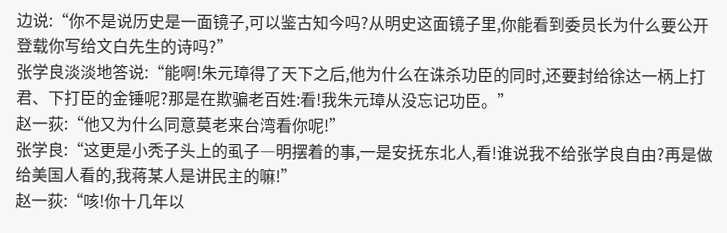边说:“你不是说历史是一面镜子,可以鉴古知今吗?从明史这面镜子里,你能看到委员长为什么要公开登载你写给文白先生的诗吗?”
张学良淡淡地答说:“能啊!朱元璋得了天下之后,他为什么在诛杀功臣的同时,还要封给徐达一柄上打君、下打臣的金锤呢?那是在欺骗老百姓:看!我朱元璋从没忘记功臣。”
赵一荻:“他又为什么同意莫老来台湾看你呢!”
张学良:“这更是小秃子头上的虱子―明摆着的事,一是安抚东北人,看!谁说我不给张学良自由?再是做给美国人看的,我蒋某人是讲民主的嘛!”
赵一荻:“咳!你十几年以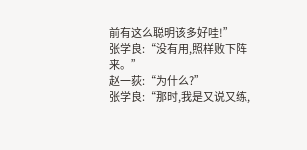前有这么聪明该多好哇!”
张学良:“没有用,照样败下阵来。”
赵一荻:“为什么?”
张学良:“那时,我是又说又练,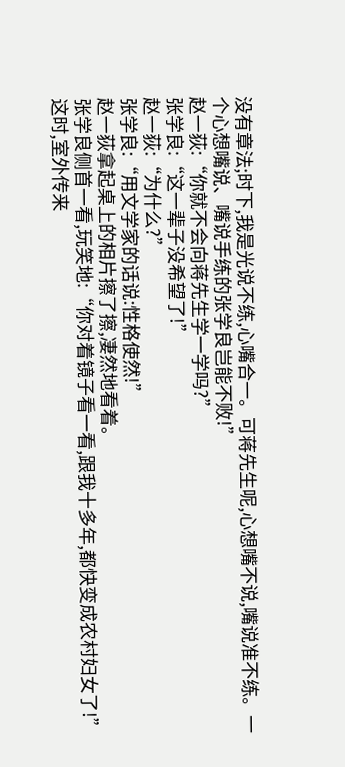没有章法;时下,我是光说不练,心嘴合一。可蒋先生呢,心想嘴不说,嘴说准不练。一个心想嘴说、嘴说手练的张学良岂能不败!”
赵一荻:“你就不会向蒋先生学一学吗?”
张学良:“这一辈子没希望了!”
赵一荻:“为什么?”
张学良:“用文学家的话说:性格使然!”
赵一荻拿起桌上的相片擦了擦,凄然地看着。
张学良侧首一看,玩笑地:“你对着镜子看一看,跟我十多年,都快变成农村妇女了!”
这时,室外传来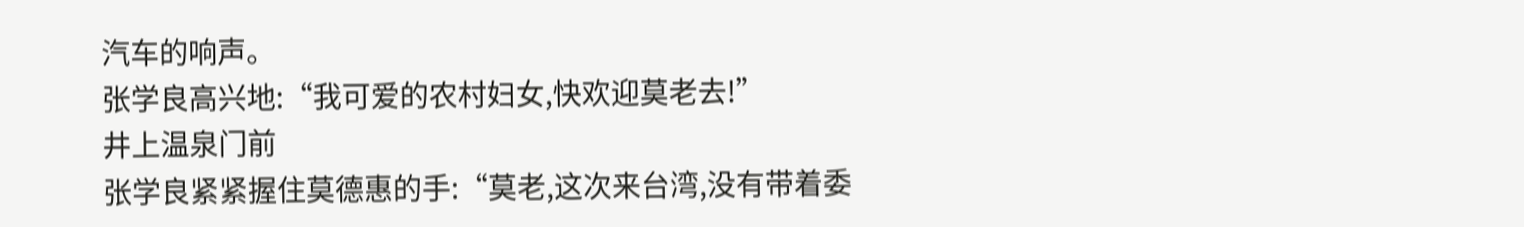汽车的响声。
张学良高兴地:“我可爱的农村妇女,快欢迎莫老去!”
井上温泉门前
张学良紧紧握住莫德惠的手:“莫老,这次来台湾,没有带着委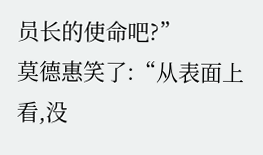员长的使命吧?”
莫德惠笑了:“从表面上看,没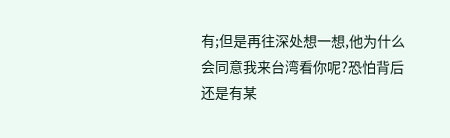有;但是再往深处想一想,他为什么会同意我来台湾看你呢?恐怕背后还是有某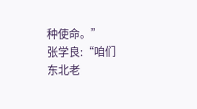种使命。”
张学良:“咱们东北老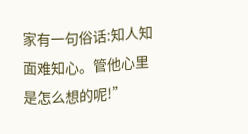家有一句俗话:知人知面难知心。管他心里是怎么想的呢!”